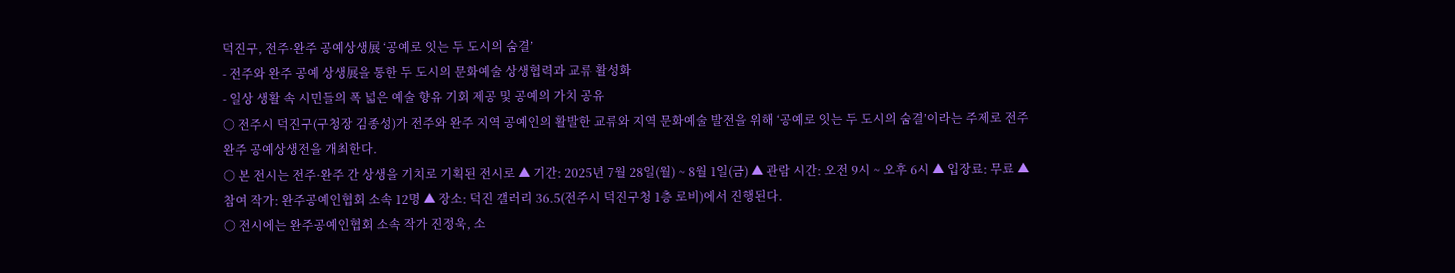덕진구, 전주·완주 공예상생展 ‘공예로 잇는 두 도시의 숨결’
- 전주와 완주 공예 상생展을 통한 두 도시의 문화예술 상생협력과 교류 활성화
- 일상 생활 속 시민들의 폭 넓은 예술 향유 기회 제공 및 공예의 가치 공유
○ 전주시 덕진구(구청장 김종성)가 전주와 완주 지역 공예인의 활발한 교류와 지역 문화예술 발전을 위해 ‘공예로 잇는 두 도시의 숨결’이라는 주제로 전주완주 공예상생전을 개최한다.
○ 본 전시는 전주·완주 간 상생을 기치로 기획된 전시로 ▲ 기간: 2025년 7월 28일(월) ~ 8월 1일(금) ▲ 관람 시간: 오전 9시 ~ 오후 6시 ▲ 입장료: 무료 ▲ 참여 작가: 완주공예인협회 소속 12명 ▲ 장소: 덕진 갤러리 36.5(전주시 덕진구청 1층 로비)에서 진행된다.
○ 전시에는 완주공예인협회 소속 작가 진정욱, 소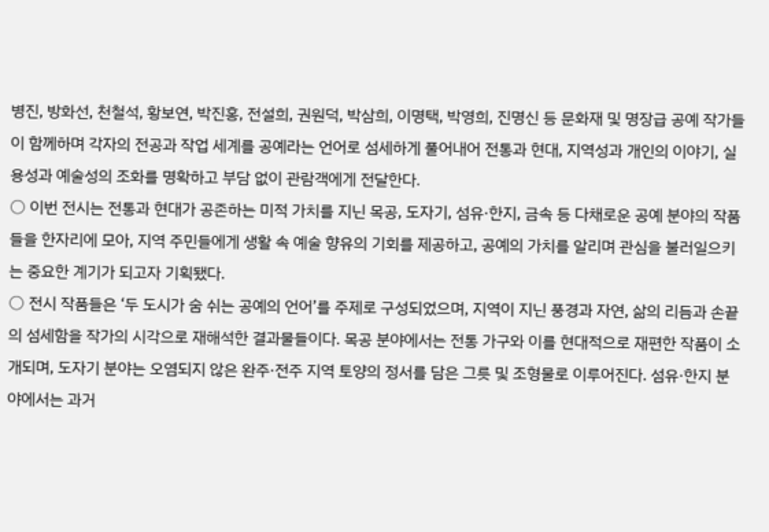병진, 방화선, 천철석, 황보연, 박진홍, 전설희, 권원덕, 박삼희, 이명택, 박영희, 진명신 등 문화재 및 명장급 공예 작가들이 함께하며 각자의 전공과 작업 세계를 공예라는 언어로 섬세하게 풀어내어 전통과 현대, 지역성과 개인의 이야기, 실용성과 예술성의 조화를 명확하고 부담 없이 관람객에게 전달한다.
○ 이번 전시는 전통과 현대가 공존하는 미적 가치를 지닌 목공, 도자기, 섬유·한지, 금속 등 다채로운 공예 분야의 작품들을 한자리에 모아, 지역 주민들에게 생활 속 예술 향유의 기회를 제공하고, 공예의 가치를 알리며 관심을 불러일으키는 중요한 계기가 되고자 기획됐다.
○ 전시 작품들은 ‘두 도시가 숨 쉬는 공예의 언어’를 주제로 구성되었으며, 지역이 지닌 풍경과 자연, 삶의 리듬과 손끝의 섬세함을 작가의 시각으로 재해석한 결과물들이다. 목공 분야에서는 전통 가구와 이를 현대적으로 재편한 작품이 소개되며, 도자기 분야는 오염되지 않은 완주·전주 지역 토양의 정서를 담은 그릇 및 조형물로 이루어진다. 섬유·한지 분야에서는 과거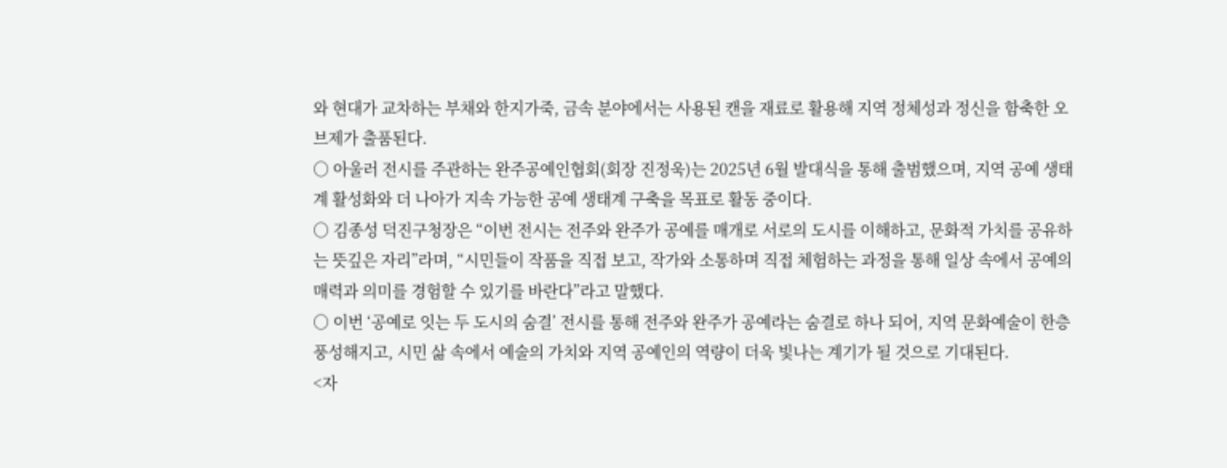와 현대가 교차하는 부채와 한지가죽, 금속 분야에서는 사용된 캔을 재료로 활용해 지역 정체성과 정신을 함축한 오브제가 출품된다.
○ 아울러 전시를 주관하는 완주공예인협회(회장 진정욱)는 2025년 6월 발대식을 통해 출범했으며, 지역 공예 생태계 활성화와 더 나아가 지속 가능한 공예 생태계 구축을 목표로 활동 중이다.
○ 김종성 덕진구청장은 “이번 전시는 전주와 완주가 공예를 매개로 서로의 도시를 이해하고, 문화적 가치를 공유하는 뜻깊은 자리”라며, “시민들이 작품을 직접 보고, 작가와 소통하며 직접 체험하는 과정을 통해 일상 속에서 공예의 매력과 의미를 경험할 수 있기를 바란다”라고 말했다.
○ 이번 ‘공예로 잇는 두 도시의 숨결’ 전시를 통해 전주와 완주가 공예라는 숨결로 하나 되어, 지역 문화예술이 한층 풍성해지고, 시민 삶 속에서 예술의 가치와 지역 공예인의 역량이 더욱 빛나는 계기가 될 것으로 기대된다.
<자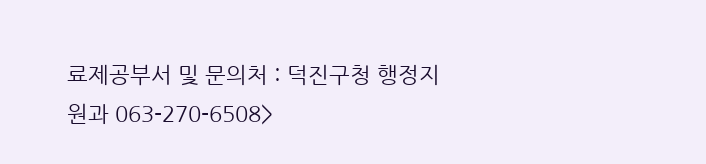료제공부서 및 문의처 : 덕진구청 행정지원과 063-270-6508>